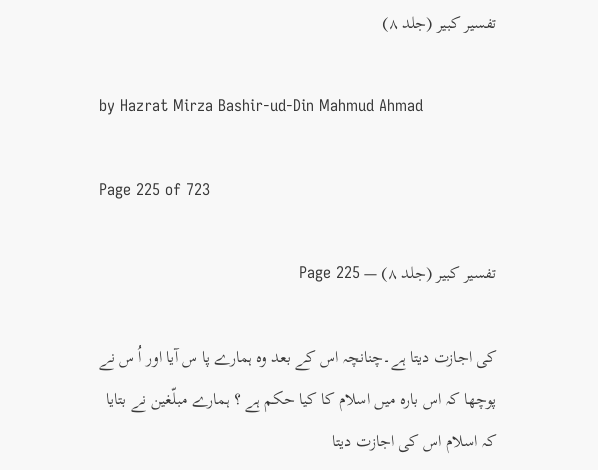تفسیر کبیر (جلد ۸)

by Hazrat Mirza Bashir-ud-Din Mahmud Ahmad

Page 225 of 723

تفسیر کبیر (جلد ۸) — Page 225

کی اجازت دیتا ہے۔چنانچہ اس کے بعد وہ ہمارے پا س آیا اور اُ س نے پوچھا کہ اس بارہ میں اسلام کا کیا حکم ہے ؟ ہمارے مبلّغین نے بتایا کہ اسلام اس کی اجازت دیتا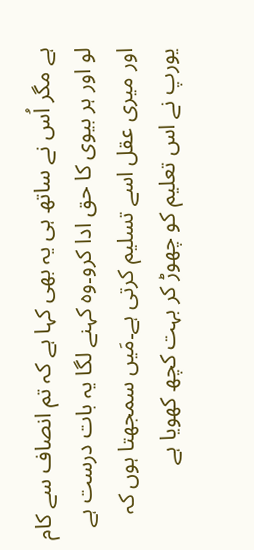ہے مگر اُس نے ساتھ ہی یہ بھی کہا ہے کہ تم انصاف سے کام لو اور ہر بیوی کا حق ادا کرو۔وہ کہنے لگا یہ بات درست ہے اور میری عقل اسے تسلیم کرتی ہے۔مَیں سمجھتا ہوں کہ یورپ نے اس تعلیم کو چھوڑ کر بہت کچھ کھویا ہے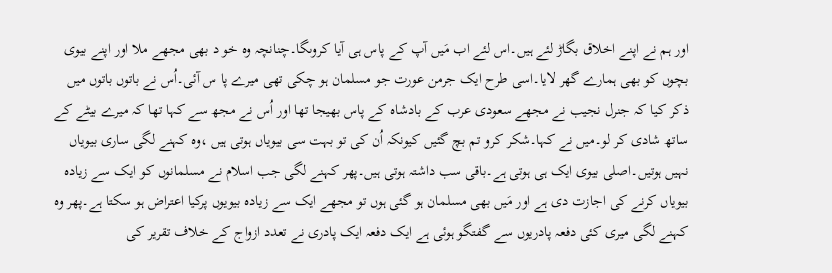اور ہم نے اپنے اخلاق بگاڑ لئے ہیں۔اس لئے اب مَیں آپ کے پاس ہی آیا کروںگا۔چنانچہ وہ خو د بھی مجھے ملا اور اپنے بیوی بچوں کو بھی ہمارے گھر لایا۔اسی طرح ایک جرمن عورت جو مسلمان ہو چکی تھی میرے پا س آئی۔اُس نے باتوں باتوں میں ذکر کیا کہ جنرل نجیب نے مجھے سعودی عرب کے بادشاہ کے پاس بھیجا تھا اور اُس نے مجھ سے کہا تھا کہ میرے بیٹے کے ساتھ شادی کر لو۔میں نے کہا۔شکر کرو تم بچ گئیں کیونکہ اُن کی تو بہت سی بیویاں ہوتی ہیں ،وہ کہنے لگی ساری بیویاں نہیں ہوتیں۔اصلی بیوی ایک ہی ہوتی ہے۔باقی سب داشتہ ہوتی ہیں۔پھر کہنے لگی جب اسلام نے مسلمانوں کو ایک سے زیادہ بیویاں کرنے کی اجازت دی ہے اور مَیں بھی مسلمان ہو گئی ہوں تو مجھے ایک سے زیادہ بیویوں پرکیا اعتراض ہو سکتا ہے۔پھر وہ کہنے لگی میری کئی دفعہ پادریوں سے گفتگو ہوئی ہے ایک دفعہ ایک پادری نے تعدد ازواج کے خلاف تقریر کی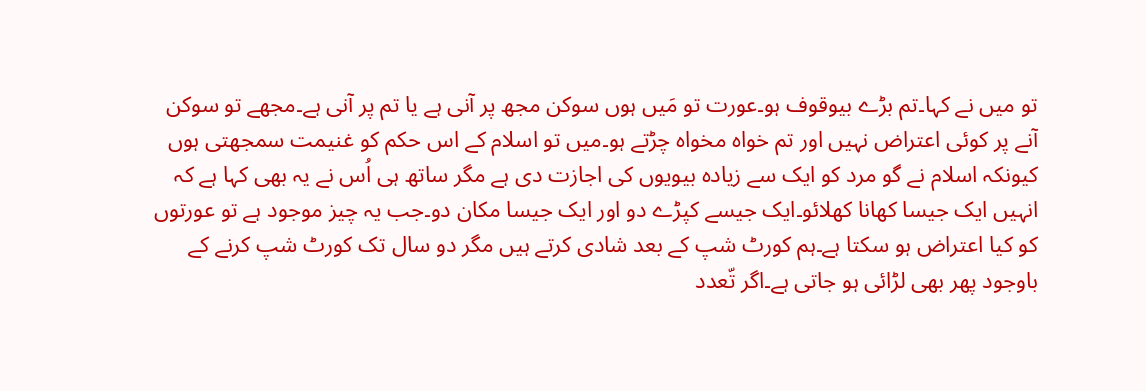تو میں نے کہا۔تم بڑے بیوقوف ہو۔عورت تو مَیں ہوں سوکن مجھ پر آنی ہے یا تم پر آنی ہے۔مجھے تو سوکن آنے پر کوئی اعتراض نہیں اور تم خواہ مخواہ چڑتے ہو۔میں تو اسلام کے اس حکم کو غنیمت سمجھتی ہوں کیونکہ اسلام نے گو مرد کو ایک سے زیادہ بیویوں کی اجازت دی ہے مگر ساتھ ہی اُس نے یہ بھی کہا ہے کہ انہیں ایک جیسا کھانا کھلائو۔ایک جیسے کپڑے دو اور ایک جیسا مکان دو۔جب یہ چیز موجود ہے تو عورتوں کو کیا اعتراض ہو سکتا ہے۔ہم کورٹ شپ کے بعد شادی کرتے ہیں مگر دو سال تک کورٹ شپ کرنے کے باوجود پھر بھی لڑائی ہو جاتی ہے۔اگر تّعدد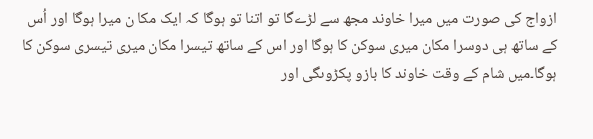ازواج کی صورت میں میرا خاوند مجھ سے لڑےگا تو اتنا تو ہوگا کہ ایک مکا ن میرا ہوگا اور اُس کے ساتھ ہی دوسرا مکان میری سوکن کا ہوگا اور اس کے ساتھ تیسرا مکان میری تیسری سوکن کا ہوگا۔میں شام کے وقت خاوند کا بازو پکڑوںگی اور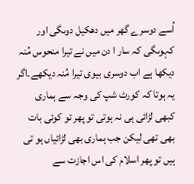اُسے دوسرے گھر میں دھکیل دوںگی اور کہوںگی کہ سار ا دن میں نے تیرا منحوس مُنہ دیکھا ہے اب دوسری بیوی تیرا مُنہ دیکھے۔اگر یہ ہوتا کہ کورٹ شپ کی وجہ سے ہماری کبھی لڑائی ہی نہ ہوتی تو پھر تو کوئی بات بھی تھی لیکن جب ہماری بھی لڑائیاں ہو تی ہیں تو پھر اسلام کی اس اجازت سے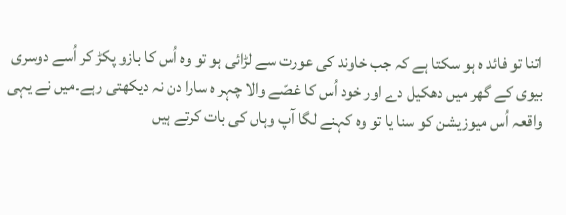اتنا تو فائد ہ ہو سکتا ہے کہ جب خاوند کی عورت سے لڑائی ہو تو وہ اُس کا بازو پکڑ کر اُسے دوسری بیوی کے گھر میں دھکیل دے اور خود اُس کا غصّے والا چہر ہ سارا دن نہ دیکھتی رہے۔میں نے یہی واقعہ اُس میوزیشن کو سنا یا تو وہ کہنے لگا آپ وہاں کی بات کرتے ہیں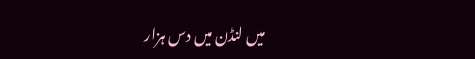میں لنڈن میں دس ہزار